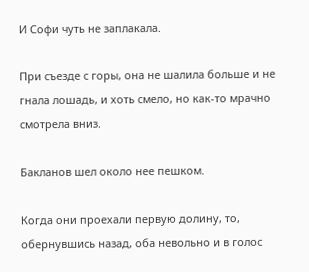И Софи чуть не заплакала.

При съезде с горы, она не шалила больше и не гнала лошадь, и хоть смело, но как-то мрачно смотрела вниз.

Бакланов шел около нее пешком.

Когда они проехали первую долину, то, обернувшись назад, оба невольно и в голос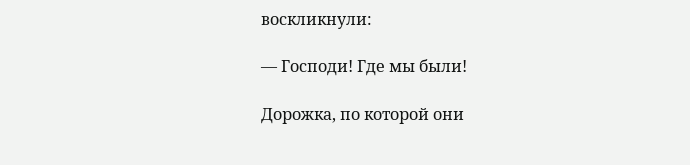воскликнули:

— Господи! Где мы были!

Дорожка, по которой они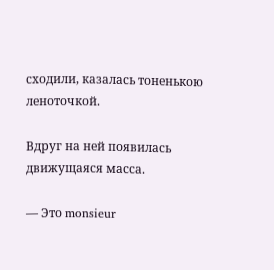сходили, казалась тоненькою леноточкой.

Вдруг на ней появилась движущаяся масса.

— Это monsieur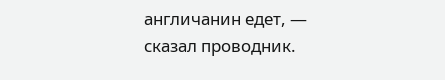англичанин едет, — сказал проводник.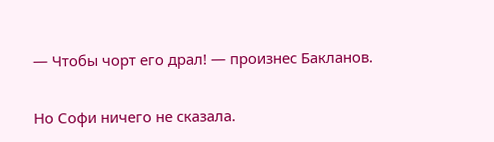— Чтобы чорт его драл! — произнес Бакланов.

Но Софи ничего не сказала.